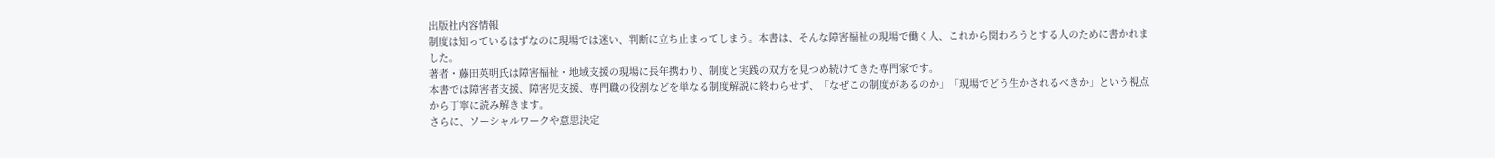出版社内容情報
制度は知っているはずなのに現場では迷い、判断に立ち止まってしまう。本書は、そんな障害福祉の現場で働く人、これから関わろうとする人のために書かれました。
著者・藤田英明氏は障害福祉・地域支援の現場に長年携わり、制度と実践の双方を見つめ続けてきた専門家です。
本書では障害者支援、障害児支援、専門職の役割などを単なる制度解説に終わらせず、「なぜこの制度があるのか」「現場でどう生かされるべきか」という視点から丁寧に読み解きます。
さらに、ソーシャルワークや意思決定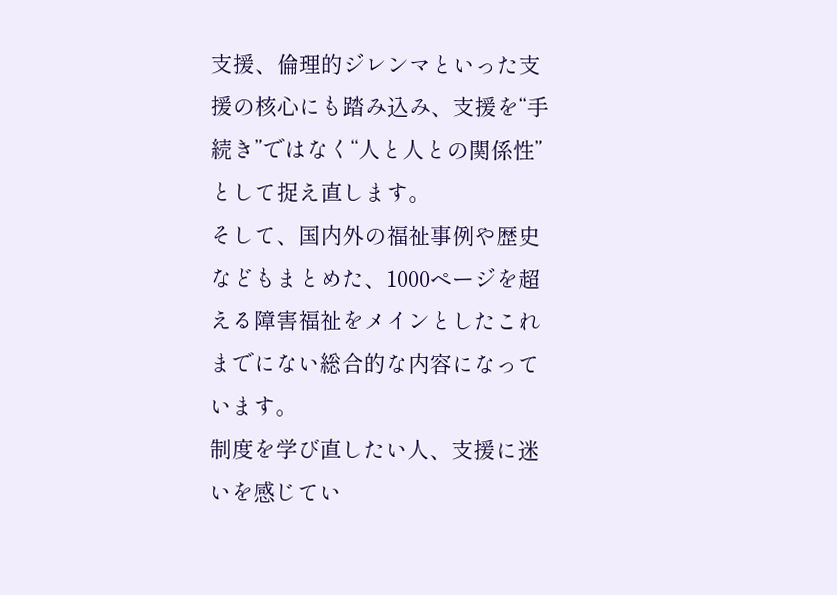支援、倫理的ジレンマといった支援の核心にも踏み込み、支援を“手続き”ではなく“人と人との関係性”として捉え直します。
そして、国内外の福祉事例や歴史などもまとめた、1000ページを超える障害福祉をメインとしたこれまでにない総合的な内容になっています。
制度を学び直したい人、支援に迷いを感じてい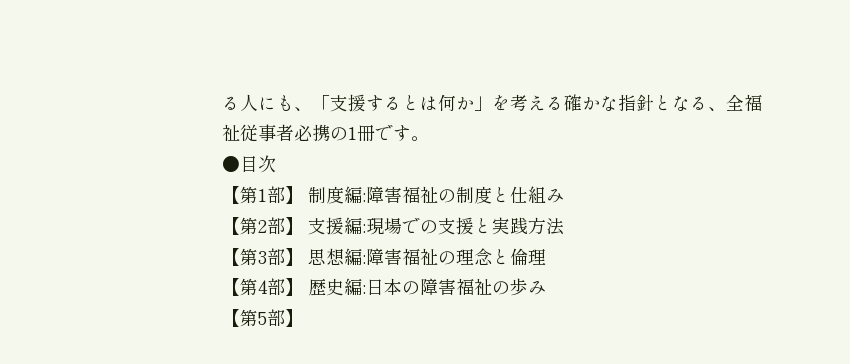る人にも、「支援するとは何か」を考える確かな指針となる、全福祉従事者必携の1冊です。
●目次
【第1部】 制度編:障害福祉の制度と仕組み
【第2部】 支援編:現場での支援と実践方法
【第3部】 思想編:障害福祉の理念と倫理
【第4部】 歴史編:日本の障害福祉の歩み
【第5部】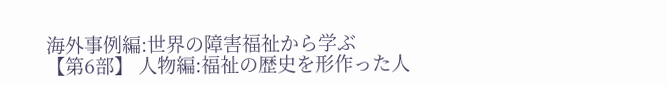海外事例編:世界の障害福祉から学ぶ
【第6部】 人物編:福祉の歴史を形作った人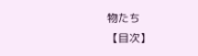物たち
【目次】